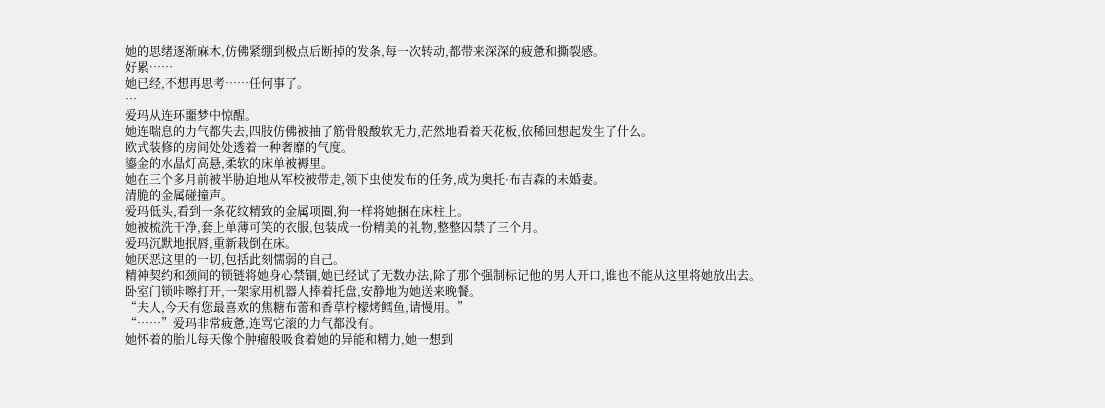她的思绪逐渐麻木,仿佛紧绷到极点后断掉的发条,每一次转动,都带来深深的疲惫和撕裂感。
好累……
她已经,不想再思考……任何事了。
…
爱玛从连环噩梦中惊醒。
她连喘息的力气都失去,四肢仿佛被抽了筋骨般酸软无力,茫然地看着天花板,依稀回想起发生了什么。
欧式装修的房间处处透着一种奢靡的气度。
鎏金的水晶灯高悬,柔软的床单被褥里。
她在三个多月前被半胁迫地从军校被带走,领下虫使发布的任务,成为奥托·布吉森的未婚妻。
清脆的金属碰撞声。
爱玛低头,看到一条花纹精致的金属项圈,狗一样将她捆在床柱上。
她被梳洗干净,套上单薄可笑的衣服,包装成一份精美的礼物,整整囚禁了三个月。
爱玛沉默地抿唇,重新栽倒在床。
她厌恶这里的一切,包括此刻懦弱的自己。
精神契约和颈间的锁链将她身心禁锢,她已经试了无数办法,除了那个强制标记他的男人开口,谁也不能从这里将她放出去。
卧室门锁咔嚓打开,一架家用机器人捧着托盘,安静地为她送来晚餐。
“夫人,今天有您最喜欢的焦糖布蕾和香草柠檬烤鳕鱼,请慢用。”
“……”爱玛非常疲惫,连骂它滚的力气都没有。
她怀着的胎儿每天像个肿瘤般吸食着她的异能和精力,她一想到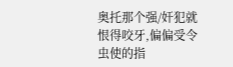奥托那个强/奸犯就恨得咬牙,偏偏受令虫使的指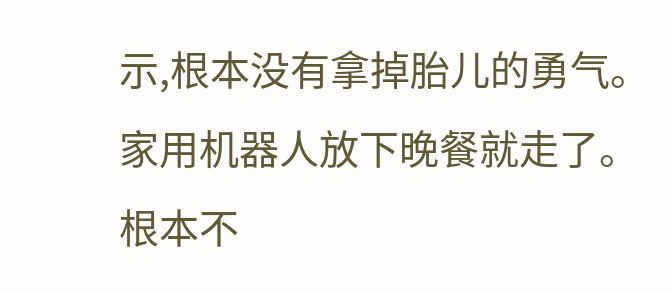示,根本没有拿掉胎儿的勇气。
家用机器人放下晚餐就走了。
根本不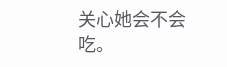关心她会不会吃。